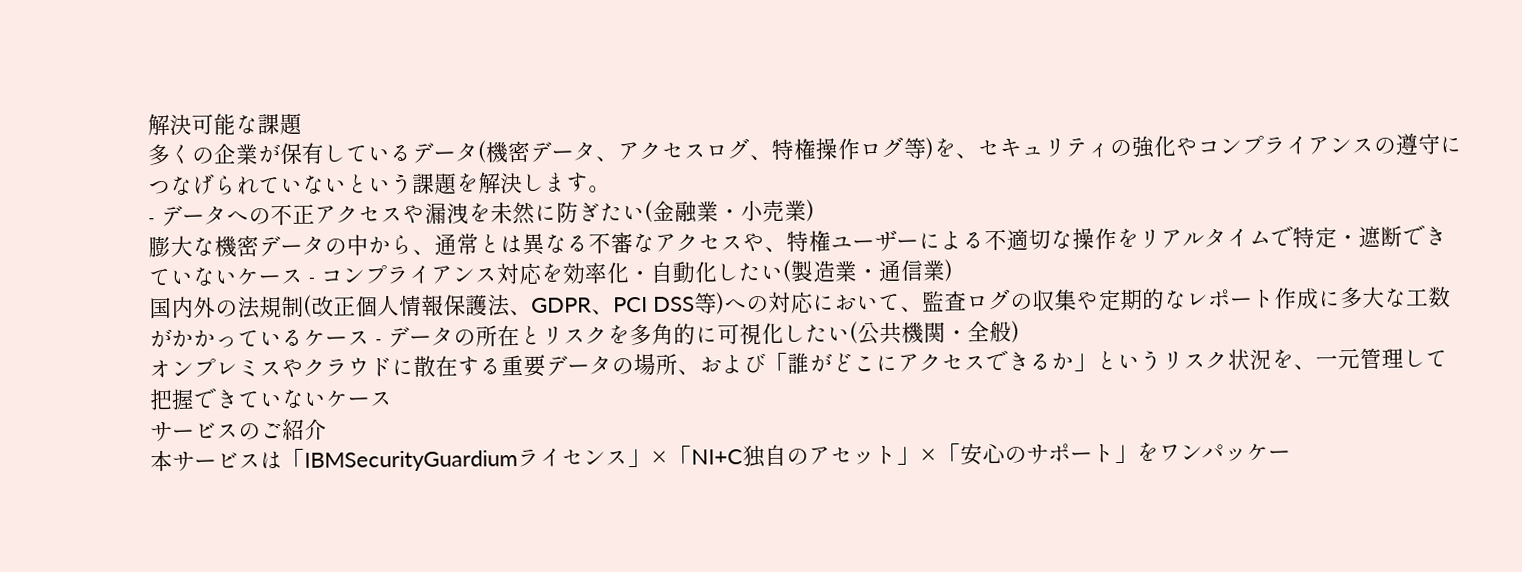解決可能な課題
多くの企業が保有しているデータ(機密データ、アクセスログ、特権操作ログ等)を、セキュリティの強化やコンプライアンスの遵守につなげられていないという課題を解決します。
- データへの不正アクセスや漏洩を未然に防ぎたい(金融業・小売業)
膨大な機密データの中から、通常とは異なる不審なアクセスや、特権ユーザーによる不適切な操作をリアルタイムで特定・遮断できていないケース - コンプライアンス対応を効率化・自動化したい(製造業・通信業)
国内外の法規制(改正個人情報保護法、GDPR、PCI DSS等)への対応において、監査ログの収集や定期的なレポート作成に多大な工数がかかっているケース - データの所在とリスクを多角的に可視化したい(公共機関・全般)
オンプレミスやクラウドに散在する重要データの場所、および「誰がどこにアクセスできるか」というリスク状況を、一元管理して把握できていないケース
サービスのご紹介
本サービスは「IBMSecurityGuardiumライセンス」×「NI+C独自のアセット」×「安心のサポート」をワンパッケー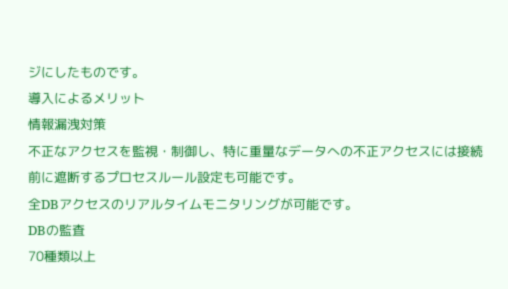ジにしたものです。
導入によるメリット
情報漏洩対策
不正なアクセスを監視・制御し、特に重量なデータへの不正アクセスには接続前に遮断するプロセスルール設定も可能です。
全DBアクセスのリアルタイムモニタリングが可能です。
DBの監査
70種類以上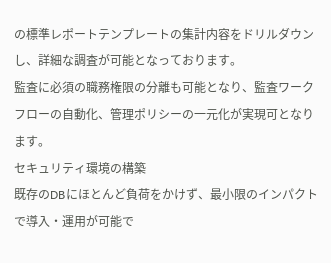の標準レポートテンプレートの集計内容をドリルダウンし、詳細な調査が可能となっております。
監査に必須の職務権限の分離も可能となり、監査ワークフローの自動化、管理ポリシーの一元化が実現可となります。
セキュリティ環境の構築
既存のDBにほとんど負荷をかけず、最小限のインパクトで導入・運用が可能で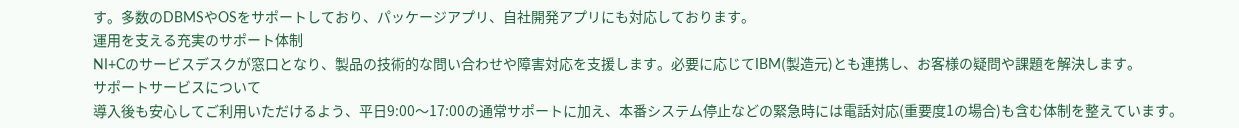す。多数のDBMSやOSをサポートしており、パッケージアプリ、自社開発アプリにも対応しております。
運用を支える充実のサポート体制
NI+Cのサービスデスクが窓口となり、製品の技術的な問い合わせや障害対応を支援します。必要に応じてIBM(製造元)とも連携し、お客様の疑問や課題を解決します。
サポートサービスについて
導入後も安心してご利用いただけるよう、平日9:00〜17:00の通常サポートに加え、本番システム停止などの緊急時には電話対応(重要度1の場合)も含む体制を整えています。